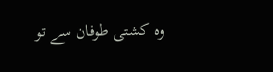وہ کشتی طوفان سے تو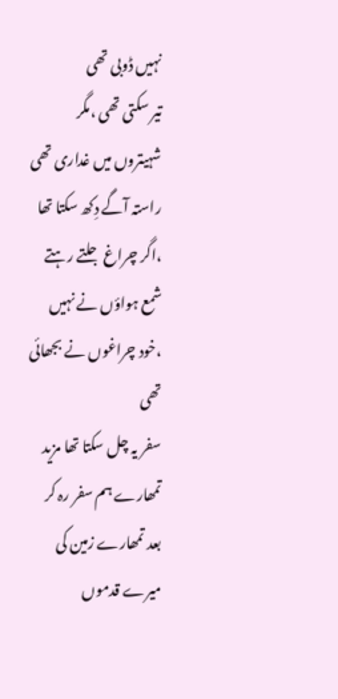نہیں ڈوبی تھی
تیر سکتی تھی ،مگر شہیتروں میں غداری تھی
راستہ آگے دِکھ سکتا تھا ،اگر چراغ جلتے رہتے
شمع ہواؤں نے نہیں ،خود چراغوں نے بجھائی تھی
سفر یہ چل سکتا تھا مزید تمھارے ہم سفر رہ کر
بعد تمھارے زمین کی میرے قدموں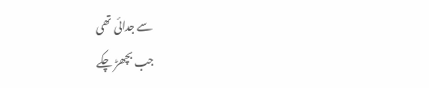سے جدائی تھی
جب بچھڑ چکے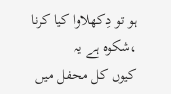ہو تو دِکھلاوا کیا کرنا ،شکوہ ہے یہ
کیوں کل محفل میں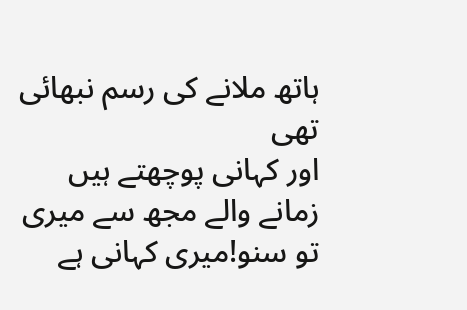ہاتھ ملانے کی رسم نبھائی تھی
اور کہانی پوچھتے ہیں زمانے والے مجھ سے میری
تو سنو!میری کہانی ہے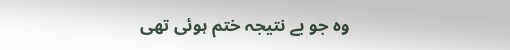وہ جو بے نتیجہ ختم ہوئی تھی